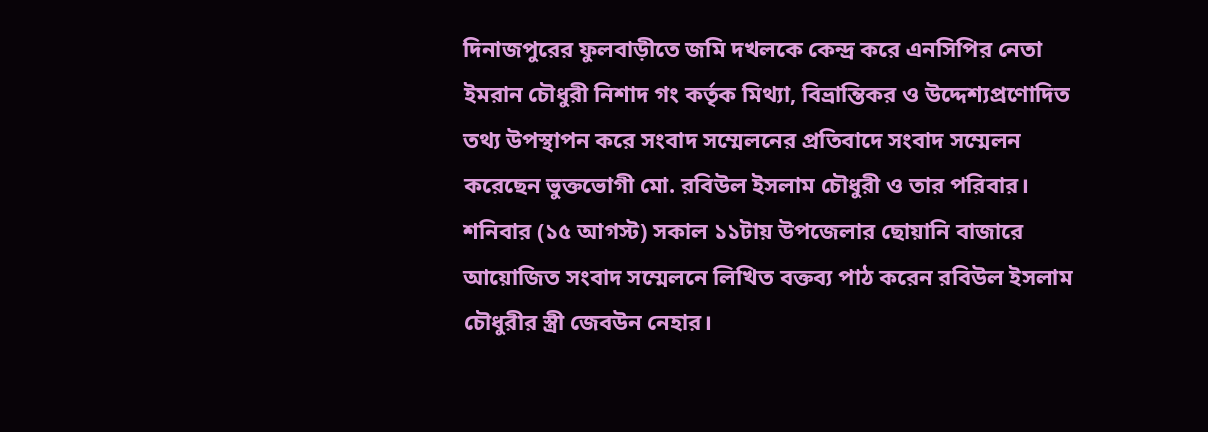দিনাজপুরের ফুলবাড়ীতে জমি দখলকে কেন্দ্র করে এনসিপির নেতা ইমরান চৌধুরী নিশাদ গং কর্তৃক মিথ্যা, বিভ্রান্তিকর ও উদ্দেশ্যপ্রণোদিত তথ্য উপস্থাপন করে সংবাদ সম্মেলনের প্রতিবাদে সংবাদ সম্মেলন করেছেন ভুক্তভোগী মো. রবিউল ইসলাম চৌধুরী ও তার পরিবার।
শনিবার (১৫ আগস্ট) সকাল ১১টায় উপজেলার ছোয়ানি বাজারে আয়োজিত সংবাদ সম্মেলনে লিখিত বক্তব্য পাঠ করেন রবিউল ইসলাম চৌধুরীর স্ত্রী জেবউন নেহার।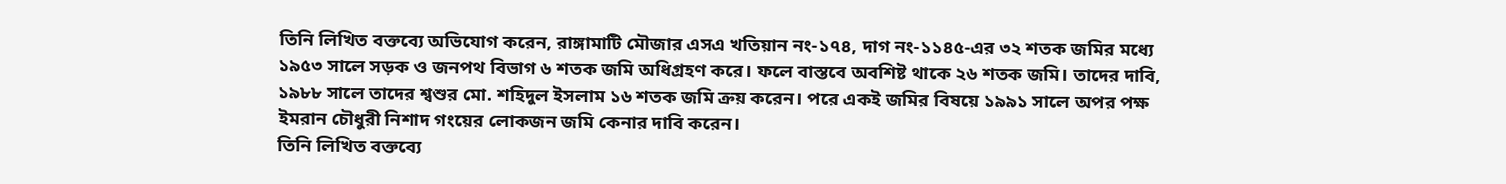তিনি লিখিত বক্তব্যে অভিযোগ করেন, রাঙ্গামাটি মৌজার এসএ খতিয়ান নং-১৭৪, দাগ নং-১১৪৫-এর ৩২ শতক জমির মধ্যে ১৯৫৩ সালে সড়ক ও জনপথ বিভাগ ৬ শতক জমি অধিগ্রহণ করে। ফলে বাস্তবে অবশিষ্ট থাকে ২৬ শতক জমি। তাদের দাবি, ১৯৮৮ সালে তাদের শ্বশুর মো. শহিদুল ইসলাম ১৬ শতক জমি ক্রয় করেন। পরে একই জমির বিষয়ে ১৯৯১ সালে অপর পক্ষ ইমরান চৌধুরী নিশাদ গংয়ের লোকজন জমি কেনার দাবি করেন।
তিনি লিখিত বক্তব্যে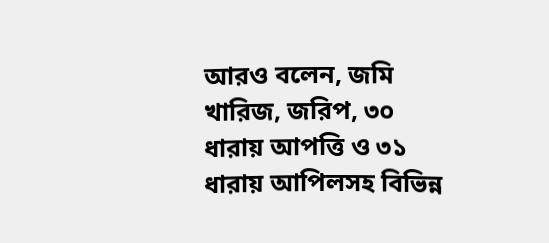আরও বলেন, জমি খারিজ, জরিপ, ৩০ ধারায় আপত্তি ও ৩১ ধারায় আপিলসহ বিভিন্ন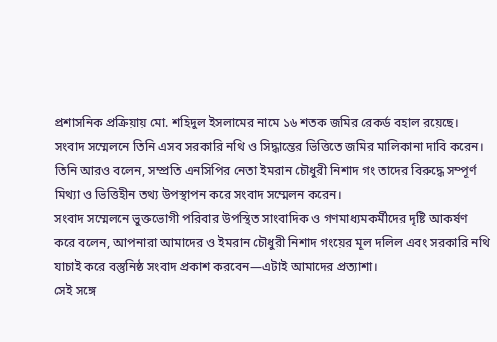প্রশাসনিক প্রক্রিয়ায় মো. শহিদুল ইসলামের নামে ১৬ শতক জমির রেকর্ড বহাল রয়েছে। সংবাদ সম্মেলনে তিনি এসব সরকারি নথি ও সিদ্ধান্তের ভিত্তিতে জমির মালিকানা দাবি করেন।
তিনি আরও বলেন, সম্প্রতি এনসিপির নেতা ইমরান চৌধুরী নিশাদ গং তাদের বিরুদ্ধে সম্পূর্ণ মিথ্যা ও ভিত্তিহীন তথ্য উপস্থাপন করে সংবাদ সম্মেলন করেন।
সংবাদ সম্মেলনে ভুক্তভোগী পরিবার উপস্থিত সাংবাদিক ও গণমাধ্যমকর্মীদের দৃষ্টি আকর্ষণ করে বলেন, আপনারা আমাদের ও ইমরান চৌধুরী নিশাদ গংয়ের মূল দলিল এবং সরকারি নথি যাচাই করে বস্তুনিষ্ঠ সংবাদ প্রকাশ করবেন—এটাই আমাদের প্রত্যাশা।
সেই সঙ্গে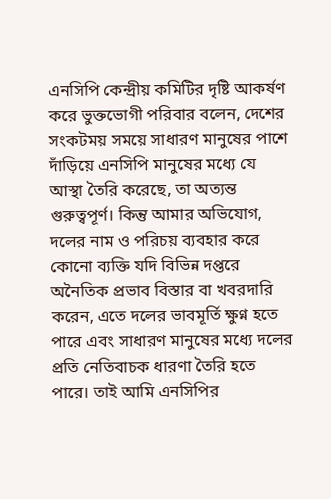এনসিপি কেন্দ্রীয় কমিটির দৃষ্টি আকর্ষণ করে ভুক্তভোগী পরিবার বলেন, দেশের সংকটময় সময়ে সাধারণ মানুষের পাশে দাঁড়িয়ে এনসিপি মানুষের মধ্যে যে আস্থা তৈরি করেছে, তা অত্যন্ত গুরুত্বপূর্ণ। কিন্তু আমার অভিযোগ, দলের নাম ও পরিচয় ব্যবহার করে কোনো ব্যক্তি যদি বিভিন্ন দপ্তরে অনৈতিক প্রভাব বিস্তার বা খবরদারি করেন, এতে দলের ভাবমূর্তি ক্ষুণ্ন হতে পারে এবং সাধারণ মানুষের মধ্যে দলের প্রতি নেতিবাচক ধারণা তৈরি হতে পারে। তাই আমি এনসিপির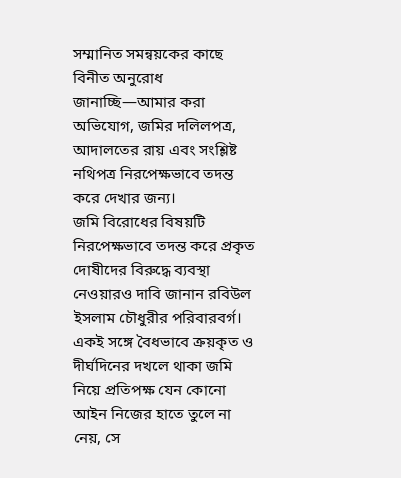সম্মানিত সমন্বয়কের কাছে বিনীত অনুরোধ জানাচ্ছি—আমার করা অভিযোগ, জমির দলিলপত্র, আদালতের রায় এবং সংশ্লিষ্ট নথিপত্র নিরপেক্ষভাবে তদন্ত করে দেখার জন্য।
জমি বিরোধের বিষয়টি নিরপেক্ষভাবে তদন্ত করে প্রকৃত দোষীদের বিরুদ্ধে ব্যবস্থা নেওয়ারও দাবি জানান রবিউল ইসলাম চৌধুরীর পরিবারবর্গ।
একই সঙ্গে বৈধভাবে ক্রয়কৃত ও দীর্ঘদিনের দখলে থাকা জমি নিয়ে প্রতিপক্ষ যেন কোনো আইন নিজের হাতে তুলে না নেয়, সে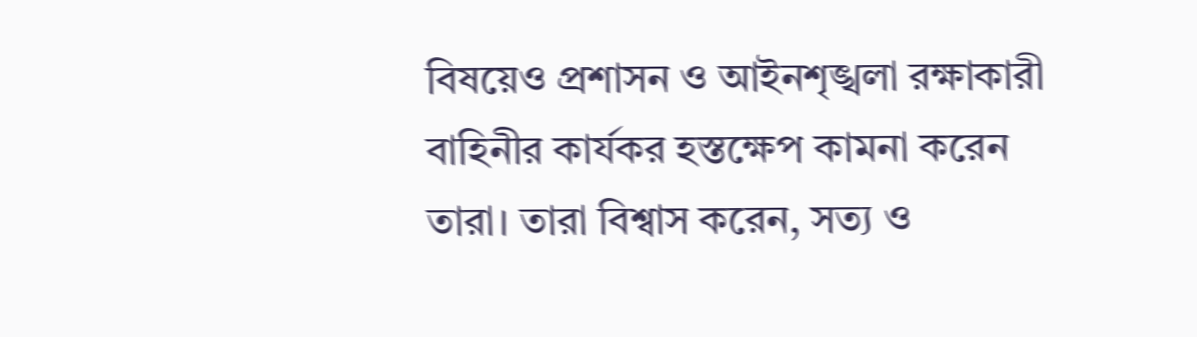বিষয়েও প্রশাসন ও আইনশৃঙ্খলা রক্ষাকারী বাহিনীর কার্যকর হস্তক্ষেপ কামনা করেন তারা। তারা বিশ্বাস করেন, সত্য ও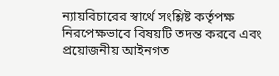ন্যায়বিচারের স্বার্থে সংশ্লিষ্ট কর্তৃপক্ষ নিরপেক্ষভাবে বিষয়টি তদন্ত করবে এবং প্রয়োজনীয় আইনগত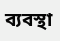ব্যবস্থা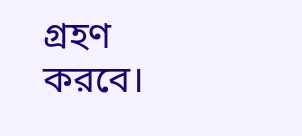গ্রহণ করবে।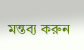মন্তব্য করুন